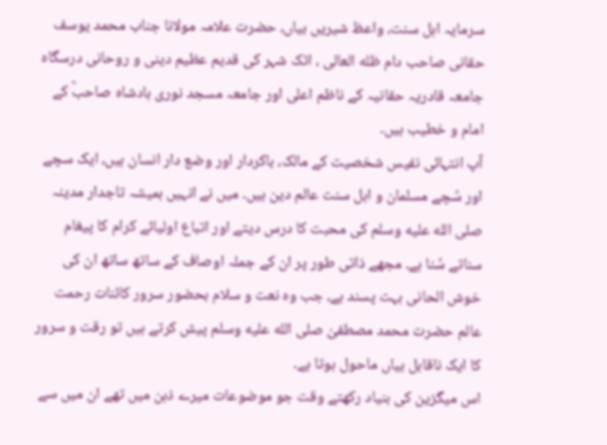سرمایہ اہل سنت، واعظ شیریں بیاں، حضرت علامہ مولانا جناب محمد یوسف حقانی صاحب دام ظله العالی ، اٹک شہر کی قدیم عظیم دینی و روحانی درسگاہ جامعہ قادریہ حقانیہ کے ناظم اعلی اور جامعہ مسجد نوری بادشاہ صاحبؒ کے امام و خطیب ہیں۔
آپ انتہائی نفیس شخصیت کے مالک، باکردار اور وضع دار انسان ہیں، ایک سچے اور سُچے مسلمان و اہل سنت عالم دین ہیں۔ میں نے انہیں ہمیشہ تاجدار مدینہ صلى الله عليه وسلم کی محبت کا درس دیتے اور اتباع اولیائے کرام کا پیغام سناتے سُنا ہے۔ مجھے ذاتی طور پر ان کے جملہ اوصاف کے ساتھ ساتھ ان کی خوش الحانی بہت پسند ہے، جب وہ نعت و سلام بحضور سرور کائنات رحمت عالم حضرت محمد مصطفیٰ صلى الله عليه وسلم پیش کرتے ہیں تو رقت و سرور کا ایک ناقابل بیاں ماحول ہوتا ہے۔
اس میگزین کی بنیاد رکھتے وقت جو موضوعات میرے ذہن میں تھے ان میں سے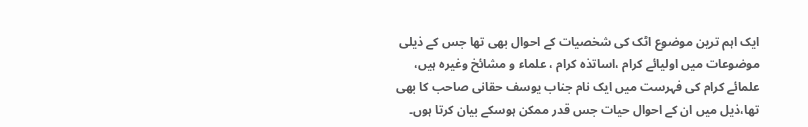ایک اہم ترین موضوع اٹک کی شخصیات کے احوال بھی تھا جس کے ذیلی موضوعات میں اولیائے کرام ،اساتذہ کرام ، علماء و مشائخ وغیرہ ہیں، علمائے کرام کی فہرست میں ایک نام جناب یوسف حقانی صاحب کا بھی تھا،ذیل میں ان کے احوال حیات جس قدر ممکن ہوسکے بیان کرتا ہوں۔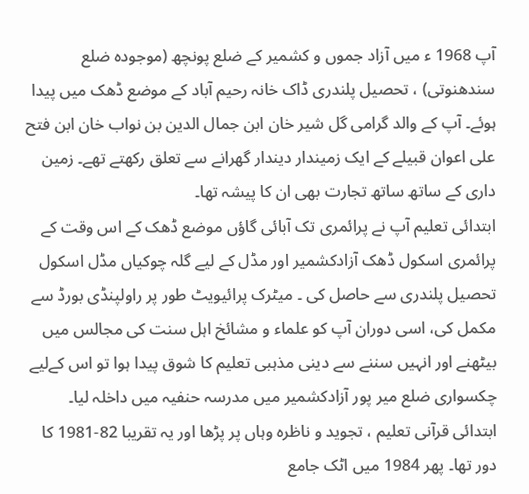آپ 1968 ء میں آزاد جموں و کشمیر کے ضلع پونچھ (موجودہ ضلع سندھنوتی) ، تحصیل پلندری ڈاک خانہ رحیم آباد کے موضع ڈھک میں پیدا ہوئے۔ آپ کے والد گرامی گل شیر خان ابن جمال الدین بن نواب خان ابن فتح علی اعوان قبیلے کے ایک زمیندار دیندار گھرانے سے تعلق رکھتے تھے۔ زمین داری کے ساتھ ساتھ تجارت بھی ان کا پیشہ تھا۔
ابتدائی تعلیم آپ نے پرائمری تک آبائی گاؤں موضع ڈھک کے اس وقت کے پرائمری اسکول ڈھک آزادکشمیر اور مڈل کے لیے گلہ چوکیاں مڈل اسکول تحصیل پلندری سے حاصل کی ۔ میٹرک پرائیویٹ طور پر راولپنڈی بورڈ سے مکمل کی، اسی دوران آپ کو علماء و مشائخ اہل سنت کی مجالس میں بیٹھنے اور انہیں سننے سے دینی مذہبی تعلیم کا شوق پیدا ہوا تو اس کےلیے چکسواری ضلع میر پور آزادکشمیر میں مدرسہ حنفیہ میں داخلہ لیا۔ ابتدائی قرآنی تعلیم ، تجوید و ناظرہ وہاں پر پڑھا اور یہ تقریبا 82-1981 کا دور تھا۔ پھر 1984 میں اٹک جامع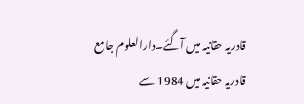قادریہ حقانیہ میں آگئے۔دارالعلوم جامع قادریہ حقانیہ میں 1984 سے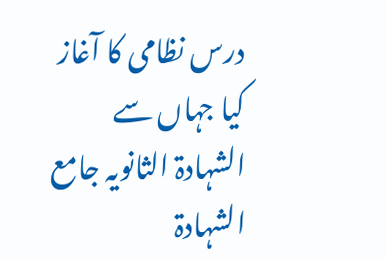درس نظامی کا آغاز کیا جہاں سے الشہادۃ الثانویہ جامع الشہادۃ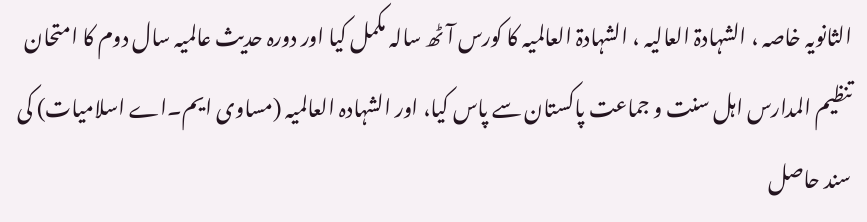الثانویہ خاصہ ، الشہادۃ العالیہ ، الشہادۃ العالمیہ کا کورس آٹھ سالہ مکمل کیا اور دورہ حدیث عالمیہ سال دوم کا امتحان تنظیم المدارس اہل سنت و جماعت پاکستان سے پاس کیا، اور الشہادہ العالمیہ (مساوی ایم۔اے اسلامیات) کی سند حاصل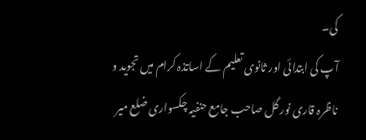کی۔
آپ کی ابتدائی اور ثانوی تعلیم کے اساتذہ کرام میں تجوید و ناظرہ قاری نور گل صاحب جامع حنفیہ چکسواری ضلع میر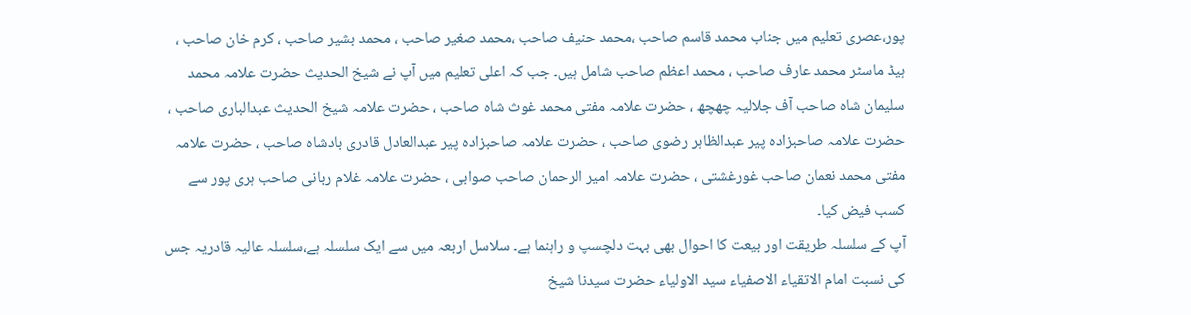پور،عصری تعلیم میں جناب محمد قاسم صاحب ،محمد حنیف صاحب ،محمد صغیر صاحب ، محمد بشیر صاحب ، کرم خان صاحب ، ہیڈ ماسٹر محمد عارف صاحب ، محمد اعظم صاحب شامل ہیں۔ جب کہ اعلی تعلیم میں آپ نے شیخ الحدیث حضرت علامہ محمد سلیمان شاہ صاحب آف جلالیہ چھچھ ، حضرت علامہ مفتی محمد غوث شاہ صاحب ، حضرت علامہ شیخ الحدیث عبدالباری صاحب ، حضرت علامہ صاحبزادہ پیر عبدالظاہر رضوی صاحب ، حضرت علامہ صاحبزادہ پیر عبدالعادل قادری بادشاہ صاحب ، حضرت علامہ مفتی محمد نعمان صاحب غورغشتی ، حضرت علامہ امیر الرحمان صاحب صوابی ، حضرت علامہ غلام ربانی صاحب ہری پور سے کسب فیض کیا۔
آپ کے سلسلہ طریقت اور بیعت کا احوال بھی بہت دلچسپ و راہنما ہے۔ سلاسل اربعہ میں سے ایک سلسلہ ہے،سلسلہ عالیہ قادریہ جس کی نسبت امام الاتقیاء الاصفیاء سید الاولیاء حضرت سیدنا شیخ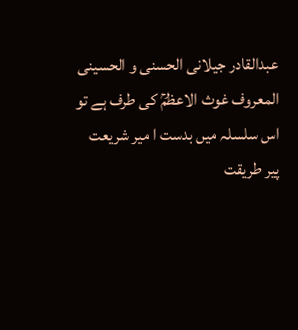عبدالقادر جیلانی الحسنی و الحسینی المعروف غوث الاعظمؒ کی طرف ہے تو اس سلسلہ میں بدست ا میر شریعت پیر طریقت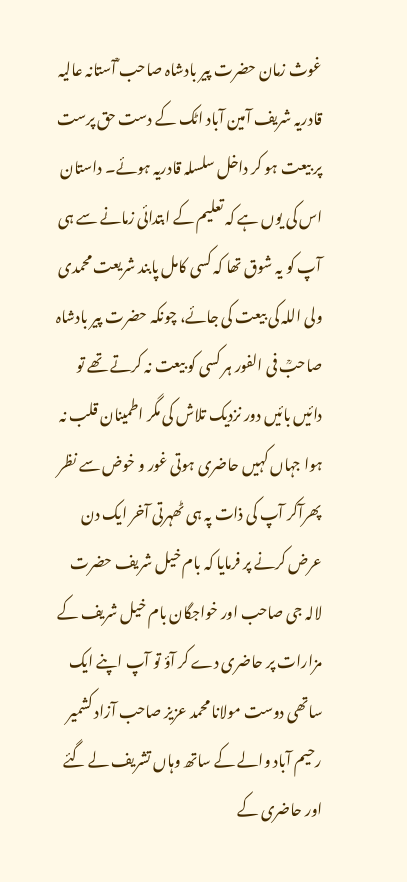غوث زمان حضرت پیر بادشاہ صاحب ؒآستانہ عالیہ قادریہ شریف آمین آباد اٹک کے دست حق پرست پر بیعت ہو کر داخل سلسلہ قادریہ ہوئے۔ داستان اس کی یوں ہے کہ تعلیم کے ابتدائی زمانے سے ہی آپ کو یہ شوق تھا کہ کسی کامل پابند شریعت محمدی ولی اللہ کی بیعت کی جائے، چونکہ حضرت پیر بادشاہ صاحبؒ فی الفور ہر کسی کو بیعت نہ کرتے تھے تو دائیں بائیں دور نزدیک تلاش کی مگر اطمینان قلب نہ ہوا جہاں کہیں حاضری ہوتی غور و خوض سے نظر پھرآکر آپ کی ذات پہ ہی ٹھہرتی آخر ایک دن عرض کرنے پر فرمایا کہ بام خیل شریف حضرت لالہ جی صاحب اور خواجگان بام خیل شریف کے مزارات پر حاضری دے کر آؤ تو آپ اپنے ایک ساتھی دوست مولانا محمد عزیز صاحب آزاد کشمیر رحیم آباد والے کے ساتھ وہاں تشریف لے گئے اور حاضری کے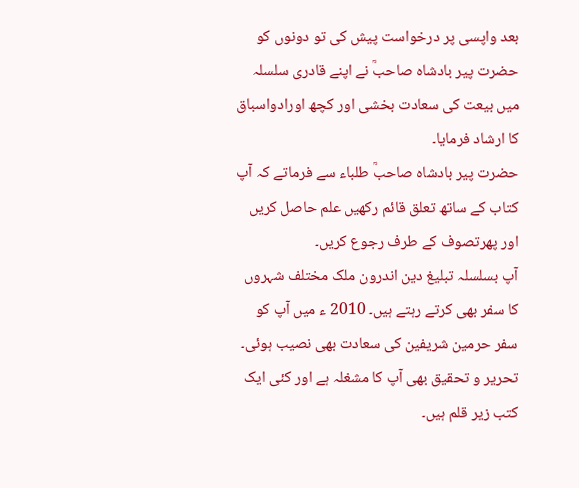بعد واپسی پر درخواست پیش کی تو دونوں کو حضرت پیر بادشاہ صاحبؒ نے اپنے قادری سلسلہ میں بیعت کی سعادت بخشی اور کچھ اورادواسباق کا ارشاد فرمایا۔
حضرت پیر بادشاہ صاحبؒ طلباء سے فرماتے کہ آپ کتاب کے ساتھ تعلق قائم رکھیں علم حاصل کریں اور پھرتصوف کے طرف رجوع کریں۔
آپ بسلسلہ تبلیغ دین اندرون ملک مختلف شہروں کا سفر بھی کرتے رہتے ہیں۔ 2010 ء میں آپ کو سفر حرمین شریفین کی سعادت بھی نصیب ہوئی۔ تحریر و تحقیق بھی آپ کا مشغلہ ہے اور کئی ایک کتب زیر قلم ہیں۔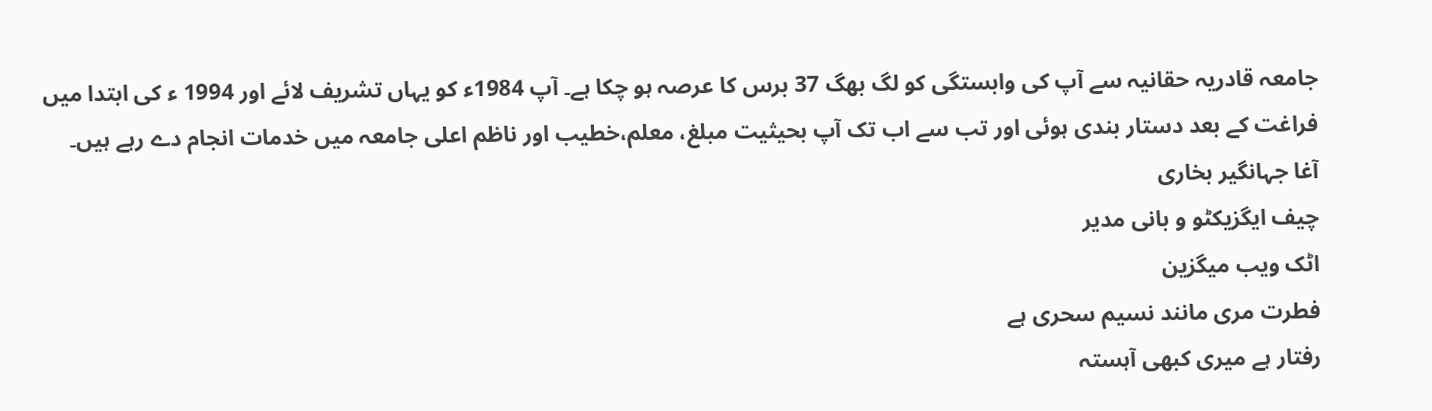جامعہ قادریہ حقانیہ سے آپ کی وابستگی کو لگ بھگ 37 برس کا عرصہ ہو چکا ہے۔ آپ 1984ء کو یہاں تشریف لائے اور 1994 ء کی ابتدا میں فراغت کے بعد دستار بندی ہوئی اور تب سے اب تک آپ بحیثیت مبلغ، معلم،خطیب اور ناظم اعلی جامعہ میں خدمات انجام دے رہے ہیں۔
آغا جہانگیر بخاری
چیف ایگزیکٹو و بانی مدیر
اٹک ویب میگزین
فطرت مری مانند نسیم سحری ہے
رفتار ہے میری کبھی آہستہ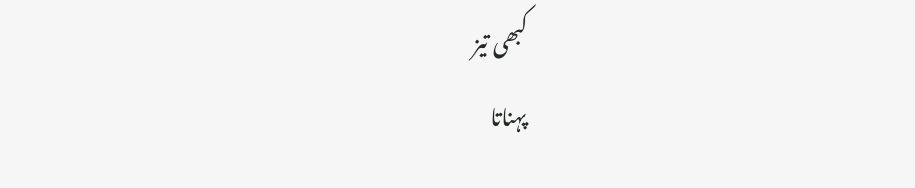کبھی تیز
پہناتا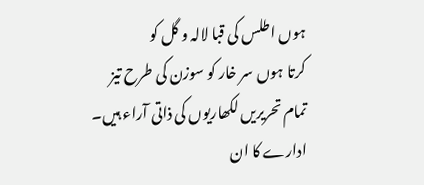ہوں اطلس کی قبا لالہ و گل کو
کرتا ہوں سر خار کو سوزن کی طرح تیز
تمام تحریریں لکھاریوں کی ذاتی آراء ہیں۔ ادارے کا ان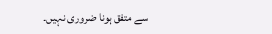سے متفق ہونا ضروری نہیں۔